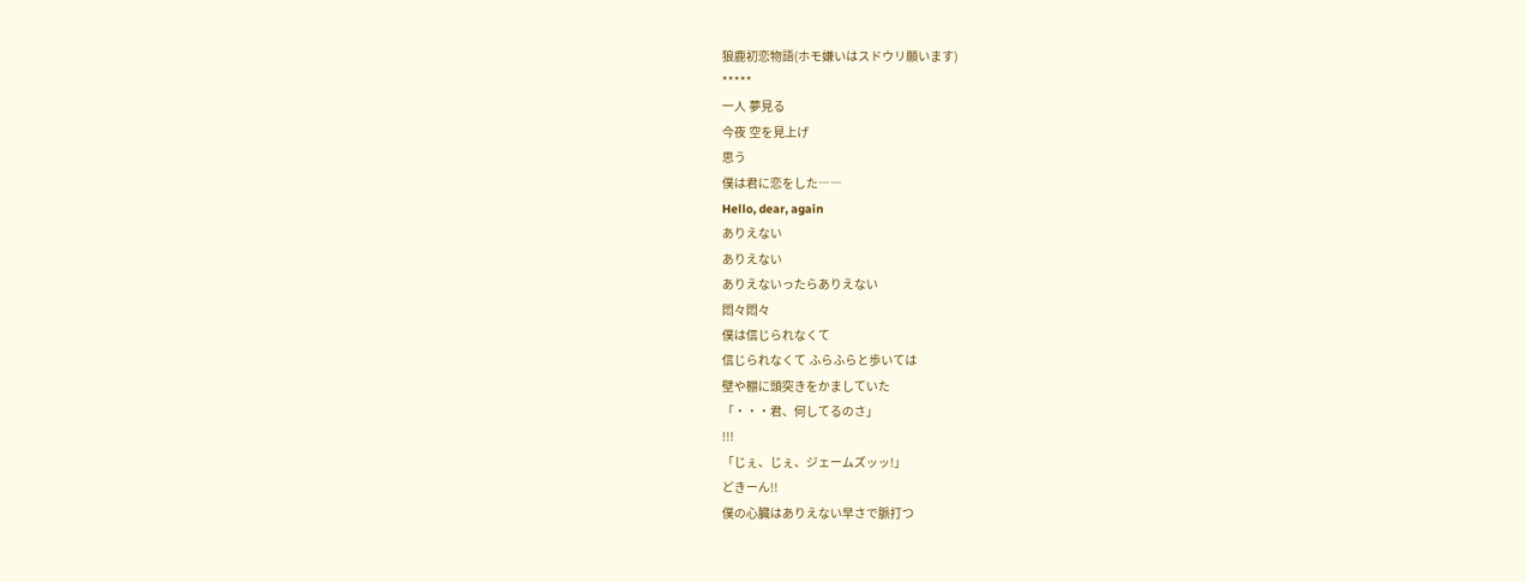狼鹿初恋物語(ホモ嫌いはスドウリ願います)
*****
一人 夢見る
今夜 空を見上げ
思う
僕は君に恋をした――
Hello, dear, again
ありえない
ありえない
ありえないったらありえない
悶々悶々
僕は信じられなくて
信じられなくて ふらふらと歩いては
壁や棚に頭突きをかましていた
「・・・君、何してるのさ」
!!!
「じぇ、じぇ、ジェームズッッ!」
どきーん!!
僕の心臓はありえない早さで脈打つ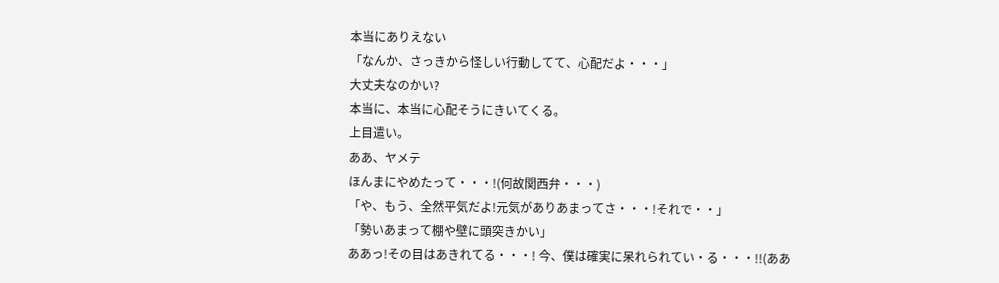本当にありえない
「なんか、さっきから怪しい行動してて、心配だよ・・・」
大丈夫なのかい?
本当に、本当に心配そうにきいてくる。
上目遣い。
ああ、ヤメテ
ほんまにやめたって・・・!(何故関西弁・・・)
「や、もう、全然平気だよ!元気がありあまってさ・・・!それで・・」
「勢いあまって棚や壁に頭突きかい」
ああっ!その目はあきれてる・・・! 今、僕は確実に呆れられてい・る・・・!!(ああ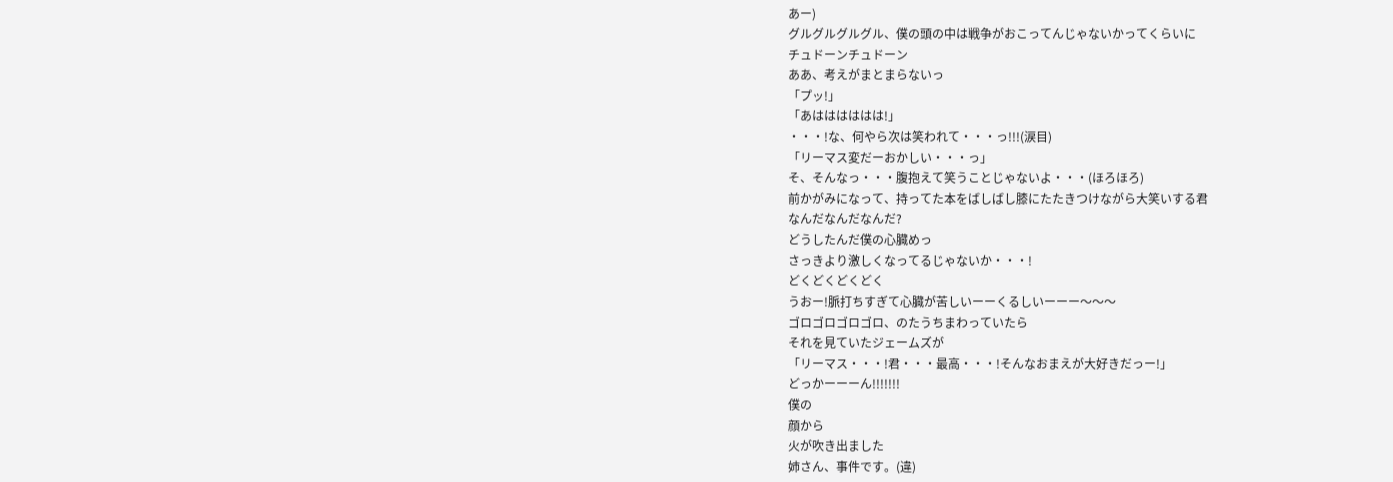あー)
グルグルグルグル、僕の頭の中は戦争がおこってんじゃないかってくらいに
チュドーンチュドーン
ああ、考えがまとまらないっ
「プッ!」
「あはははははは!」
・・・!な、何やら次は笑われて・・・っ!!!(涙目)
「リーマス変だーおかしい・・・っ」
そ、そんなっ・・・腹抱えて笑うことじゃないよ・・・(ほろほろ)
前かがみになって、持ってた本をばしばし膝にたたきつけながら大笑いする君
なんだなんだなんだ?
どうしたんだ僕の心臓めっ
さっきより激しくなってるじゃないか・・・!
どくどくどくどく
うおー!脈打ちすぎて心臓が苦しいーーくるしいーーー〜〜〜
ゴロゴロゴロゴロ、のたうちまわっていたら
それを見ていたジェームズが
「リーマス・・・!君・・・最高・・・!そんなおまえが大好きだっー!」
どっかーーーん!!!!!!!
僕の
顔から
火が吹き出ました
姉さん、事件です。(違)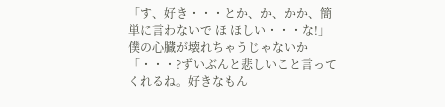「す、好き・・・とか、か、かか、簡単に言わないで ほ ほしい・・・な!」
僕の心臓が壊れちゃうじゃないか
「・・・?ずいぶんと悲しいこと言ってくれるね。好きなもん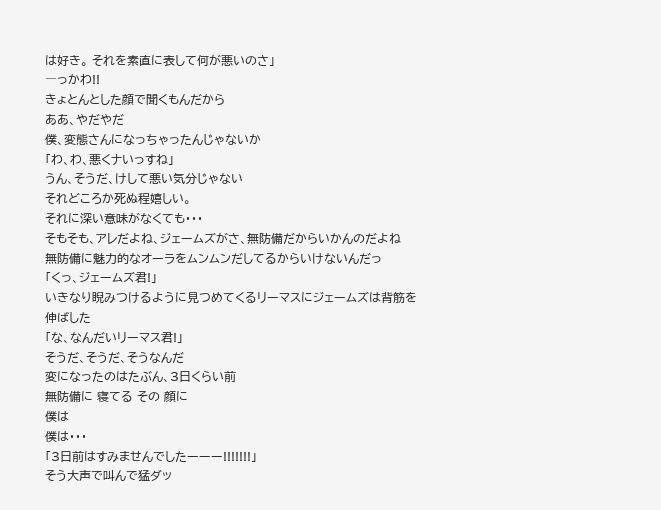は好き。 それを素直に表して何が悪いのさ」
―っかわ!!
きょとんとした顔で聞くもんだから
ああ、やだやだ
僕、変態さんになっちゃったんじゃないか
「わ、わ、悪くナいっすね」
うん、そうだ、けして悪い気分じゃない
それどころか死ぬ程嬉しい。
それに深い意味がなくても・・・
そもそも、アレだよね、ジェームズがさ、無防備だからいかんのだよね
無防備に魅力的なオーラをムンムンだしてるからいけないんだっ
「くっ、ジェームズ君!」
いきなり睨みつけるように見つめてくるリーマスにジェームズは背筋を伸ばした
「な、なんだいリーマス君!」
そうだ、そうだ、そうなんだ
変になったのはたぶん、3日くらい前
無防備に 寝てる その 顔に
僕は
僕は・・・
「3日前はすみませんでしたーーー!!!!!!!」
そう大声で叫んで猛ダッ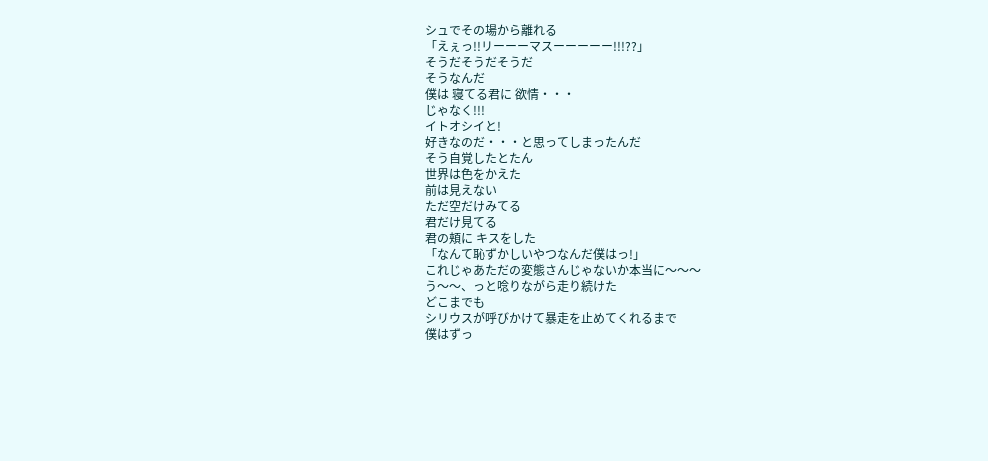シュでその場から離れる
「えぇっ!!リーーーマスーーーーー!!!??」
そうだそうだそうだ
そうなんだ
僕は 寝てる君に 欲情・・・
じゃなく!!!
イトオシイと!
好きなのだ・・・と思ってしまったんだ
そう自覚したとたん
世界は色をかえた
前は見えない
ただ空だけみてる
君だけ見てる
君の頬に キスをした
「なんて恥ずかしいやつなんだ僕はっ!」
これじゃあただの変態さんじゃないか本当に〜〜〜
う〜〜、っと唸りながら走り続けた
どこまでも
シリウスが呼びかけて暴走を止めてくれるまで
僕はずっ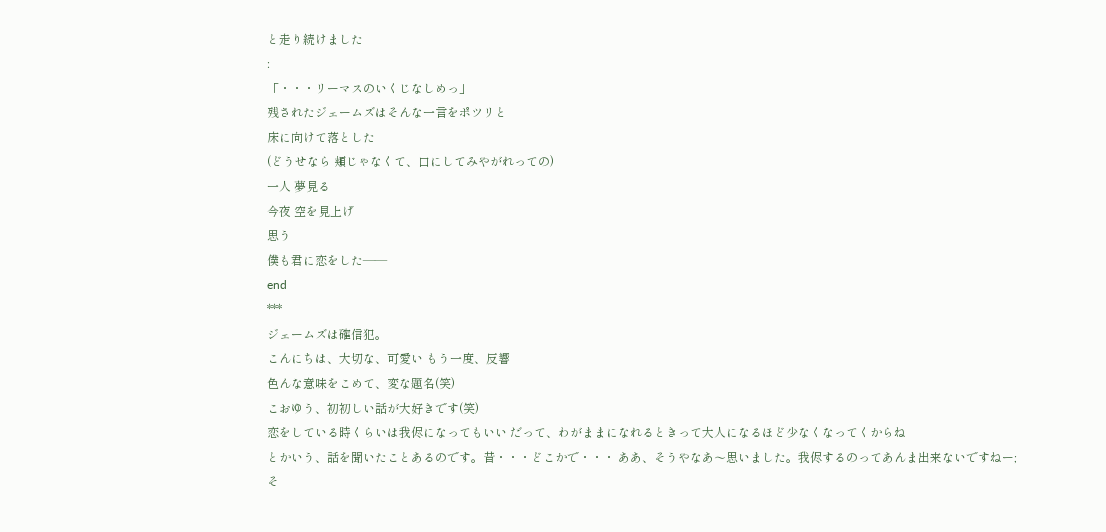と走り続けました
:
「・・・リーマスのいくじなしめっ」
残されたジェームズはそんな一言をポツリと
床に向けて落とした
(どうせなら 頬じゃなくて、口にしてみやがれっての)
一人 夢見る
今夜 空を見上げ
思う
僕も君に恋をした――
end
***
ジェームズは確信犯。
こんにちは、大切な、可愛い もう一度、反響
色んな意味をこめて、変な題名(笑)
こおゆう、初初しい話が大好きです(笑)
恋をしている時くらいは我侭になってもいい だって、わがままになれるときって大人になるほど少なくなってくからね
とかいう、話を聞いたことあるのです。昔・・・どこかで・・・ ああ、そうやなあ〜思いました。我侭するのってあんま出来ないですねー; そ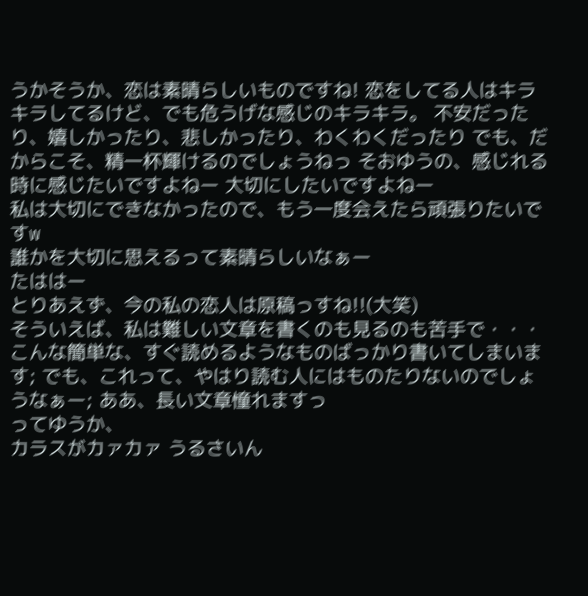うかそうか、恋は素晴らしいものですね! 恋をしてる人はキラキラしてるけど、でも危うげな感じのキラキラ。 不安だったり、嬉しかったり、悲しかったり、わくわくだったり でも、だからこそ、精一杯輝けるのでしょうねっ そおゆうの、感じれる時に感じたいですよねー 大切にしたいですよねー
私は大切にできなかったので、もう一度会えたら頑張りたいですw
誰かを大切に思えるって素晴らしいなぁー
たははー
とりあえず、今の私の恋人は原稿っすね!!(大笑)
そういえば、私は難しい文章を書くのも見るのも苦手で・・・ こんな簡単な、すぐ読めるようなものばっかり書いてしまいます; でも、これって、やはり読む人にはものたりないのでしょうなぁー; ああ、長い文章憧れますっ
ってゆうか、
カラスがカァカァ うるさいん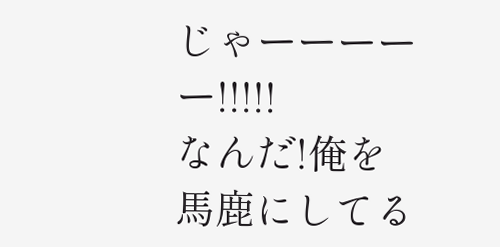じゃーーーーー!!!!!
なんだ!俺を馬鹿にしてる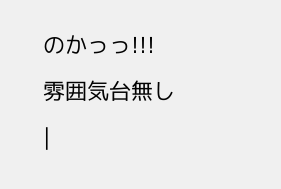のかっっ!!!
雰囲気台無し
|